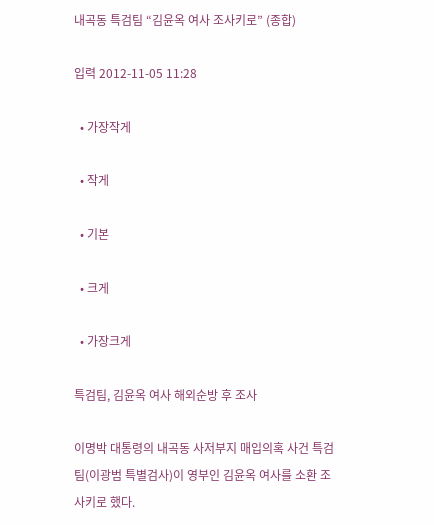내곡동 특검팀 “김윤옥 여사 조사키로” (종합)

입력 2012-11-05 11:28

  • 가장작게

  • 작게

  • 기본

  • 크게

  • 가장크게

특검팀, 김윤옥 여사 해외순방 후 조사

이명박 대통령의 내곡동 사저부지 매입의혹 사건 특검팀(이광범 특별검사)이 영부인 김윤옥 여사를 소환 조사키로 했다.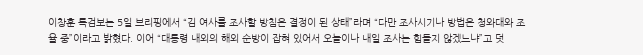이창훈 특검보는 5일 브리핑에서 “김 여사를 조사할 방침은 결정이 된 상태”라며 “다만 조사시기나 방법은 청와대와 조율 중”이라고 밝혔다. 이어 “대통령 내외의 해외 순방이 잡혀 있어서 오늘이나 내일 조사는 힘들지 않겠느냐”고 덧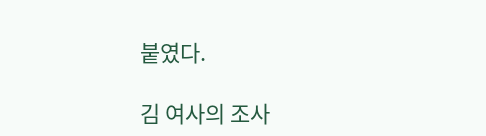붙였다.

김 여사의 조사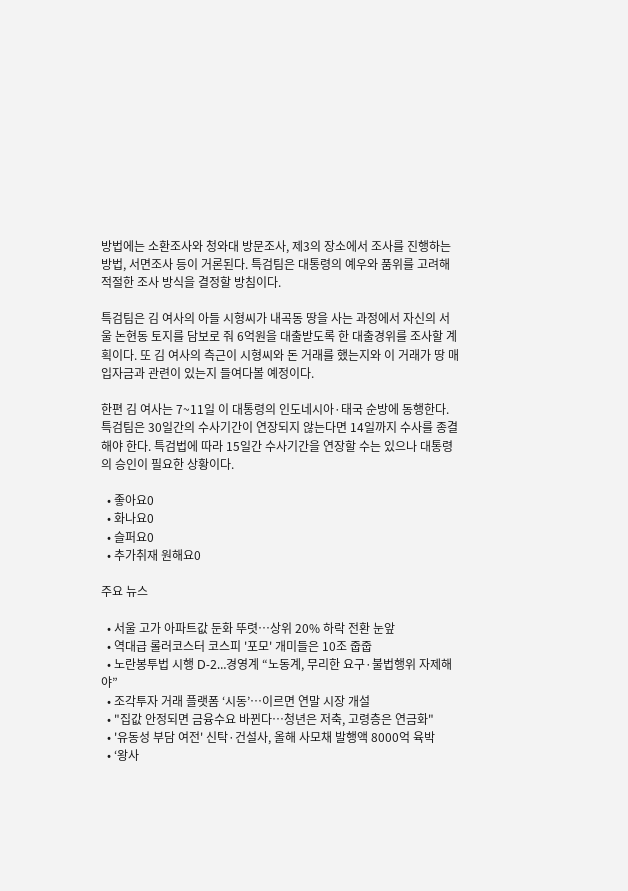방법에는 소환조사와 청와대 방문조사, 제3의 장소에서 조사를 진행하는 방법, 서면조사 등이 거론된다. 특검팀은 대통령의 예우와 품위를 고려해 적절한 조사 방식을 결정할 방침이다.

특검팀은 김 여사의 아들 시형씨가 내곡동 땅을 사는 과정에서 자신의 서울 논현동 토지를 담보로 줘 6억원을 대출받도록 한 대출경위를 조사할 계획이다. 또 김 여사의 측근이 시형씨와 돈 거래를 했는지와 이 거래가 땅 매입자금과 관련이 있는지 들여다볼 예정이다.

한편 김 여사는 7~11일 이 대통령의 인도네시아·태국 순방에 동행한다. 특검팀은 30일간의 수사기간이 연장되지 않는다면 14일까지 수사를 종결해야 한다. 특검법에 따라 15일간 수사기간을 연장할 수는 있으나 대통령의 승인이 필요한 상황이다.

  • 좋아요0
  • 화나요0
  • 슬퍼요0
  • 추가취재 원해요0

주요 뉴스

  • 서울 고가 아파트값 둔화 뚜렷⋯상위 20% 하락 전환 눈앞
  • 역대급 롤러코스터 코스피 '포모' 개미들은 10조 줍줍
  • 노란봉투법 시행 D-2…경영계 “노동계, 무리한 요구·불법행위 자제해야”
  • 조각투자 거래 플랫폼 ‘시동’…이르면 연말 시장 개설
  • "집값 안정되면 금융수요 바뀐다…청년은 저축, 고령층은 연금화"
  • '유동성 부담 여전' 신탁·건설사, 올해 사모채 발행액 8000억 육박
  • ‘왕사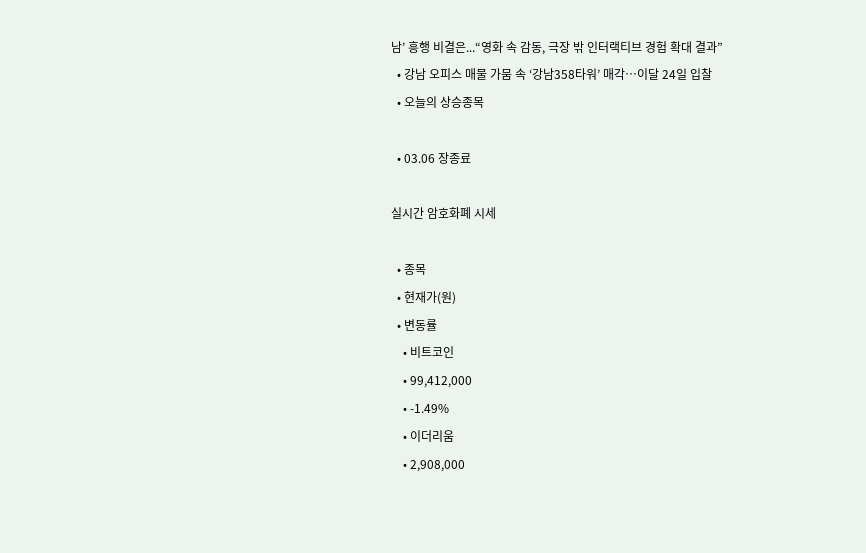남’ 흥행 비결은...“영화 속 감동, 극장 밖 인터랙티브 경험 확대 결과”
  • 강남 오피스 매물 가뭄 속 ‘강남358타워’ 매각…이달 24일 입찰
  • 오늘의 상승종목

  • 03.06 장종료

실시간 암호화폐 시세

  • 종목
  • 현재가(원)
  • 변동률
    • 비트코인
    • 99,412,000
    • -1.49%
    • 이더리움
    • 2,908,000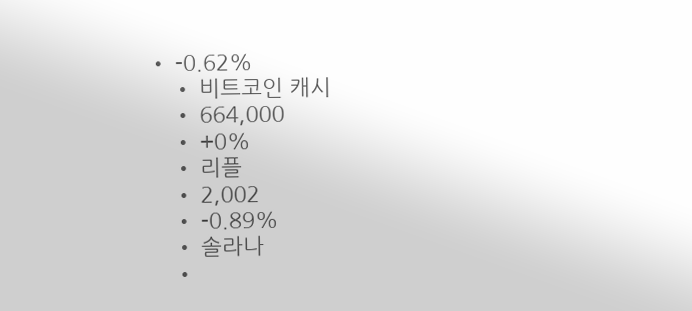• -0.62%
    • 비트코인 캐시
    • 664,000
    • +0%
    • 리플
    • 2,002
    • -0.89%
    • 솔라나
    •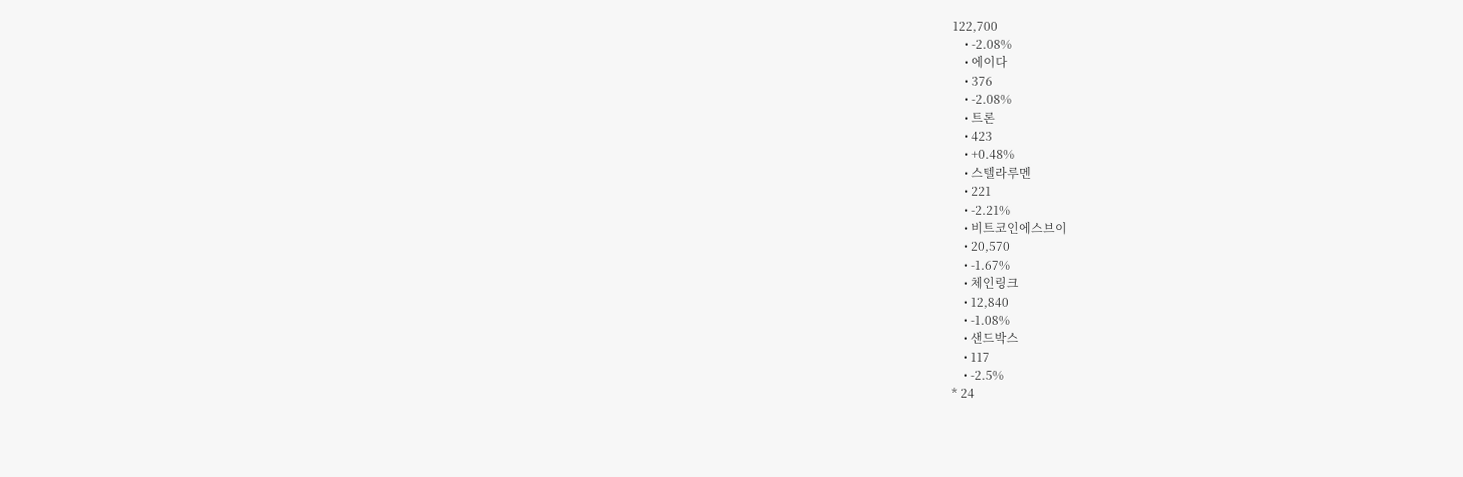122,700
    • -2.08%
    • 에이다
    • 376
    • -2.08%
    • 트론
    • 423
    • +0.48%
    • 스텔라루멘
    • 221
    • -2.21%
    • 비트코인에스브이
    • 20,570
    • -1.67%
    • 체인링크
    • 12,840
    • -1.08%
    • 샌드박스
    • 117
    • -2.5%
* 24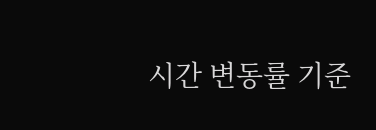시간 변동률 기준